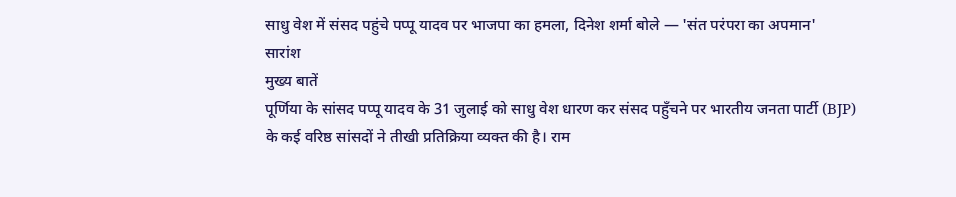साधु वेश में संसद पहुंचे पप्पू यादव पर भाजपा का हमला, दिनेश शर्मा बोले — 'संत परंपरा का अपमान'
सारांश
मुख्य बातें
पूर्णिया के सांसद पप्पू यादव के 31 जुलाई को साधु वेश धारण कर संसद पहुँचने पर भारतीय जनता पार्टी (BJP) के कई वरिष्ठ सांसदों ने तीखी प्रतिक्रिया व्यक्त की है। राम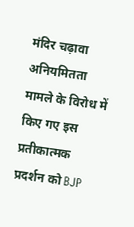मंदिर चढ़ावा अनियमितता मामले के विरोध में किए गए इस प्रतीकात्मक प्रदर्शन को BJP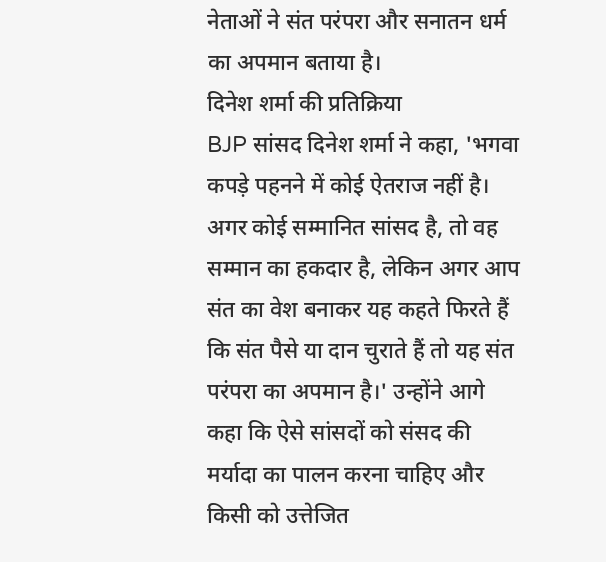नेताओं ने संत परंपरा और सनातन धर्म का अपमान बताया है।
दिनेश शर्मा की प्रतिक्रिया
BJP सांसद दिनेश शर्मा ने कहा, 'भगवा कपड़े पहनने में कोई ऐतराज नहीं है। अगर कोई सम्मानित सांसद है, तो वह सम्मान का हकदार है, लेकिन अगर आप संत का वेश बनाकर यह कहते फिरते हैं कि संत पैसे या दान चुराते हैं तो यह संत परंपरा का अपमान है।' उन्होंने आगे कहा कि ऐसे सांसदों को संसद की मर्यादा का पालन करना चाहिए और किसी को उत्तेजित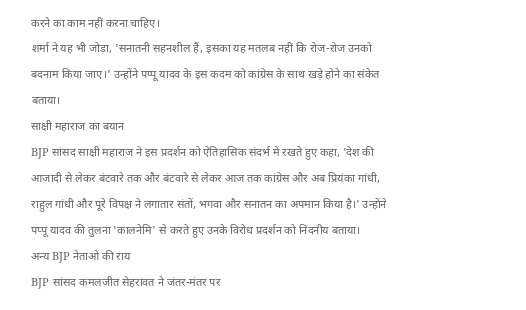करने का काम नहीं करना चाहिए।
शर्मा ने यह भी जोड़ा, 'सनातनी सहनशील हैं, इसका यह मतलब नहीं कि रोज-रोज उनको बदनाम किया जाए।' उन्होंने पप्पू यादव के इस कदम को कांग्रेस के साथ खड़े होने का संकेत बताया।
साक्षी महाराज का बयान
BJP सांसद साक्षी महाराज ने इस प्रदर्शन को ऐतिहासिक संदर्भ में रखते हुए कहा, 'देश की आजादी से लेकर बंटवारे तक और बंटवारे से लेकर आज तक कांग्रेस और अब प्रियंका गांधी, राहुल गांधी और पूरे विपक्ष ने लगातार संतों, भगवा और सनातन का अपमान किया है।' उन्होंने पप्पू यादव की तुलना 'कालनेमि' से करते हुए उनके विरोध प्रदर्शन को निंदनीय बताया।
अन्य BJP नेताओं की राय
BJP सांसद कमलजीत सेहरावत ने जंतर-मंतर पर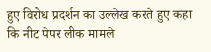हुए विरोध प्रदर्शन का उल्लेख करते हुए कहा कि नीट पेपर लीक मामले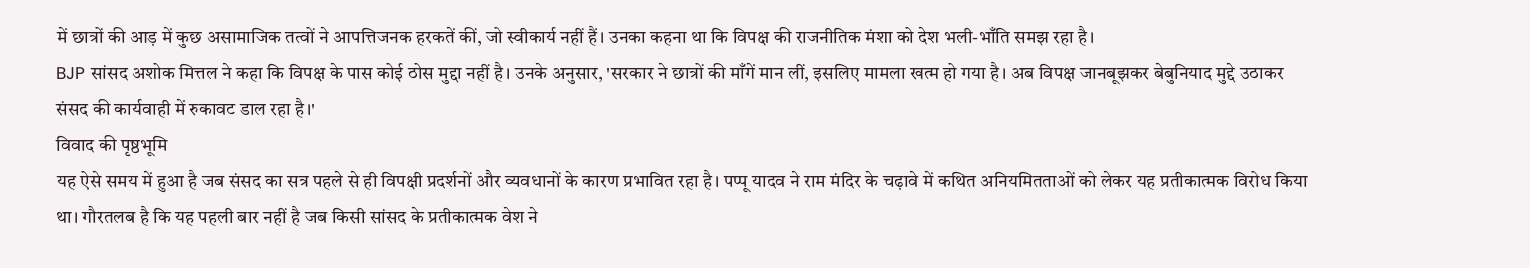में छात्रों की आड़ में कुछ असामाजिक तत्वों ने आपत्तिजनक हरकतें कीं, जो स्वीकार्य नहीं हैं। उनका कहना था कि विपक्ष की राजनीतिक मंशा को देश भली-भाँति समझ रहा है।
BJP सांसद अशोक मित्तल ने कहा कि विपक्ष के पास कोई ठोस मुद्दा नहीं है। उनके अनुसार, 'सरकार ने छात्रों की माँगें मान लीं, इसलिए मामला खत्म हो गया है। अब विपक्ष जानबूझकर बेबुनियाद मुद्दे उठाकर संसद की कार्यवाही में रुकावट डाल रहा है।'
विवाद की पृष्ठभूमि
यह ऐसे समय में हुआ है जब संसद का सत्र पहले से ही विपक्षी प्रदर्शनों और व्यवधानों के कारण प्रभावित रहा है। पप्पू यादव ने राम मंदिर के चढ़ावे में कथित अनियमितताओं को लेकर यह प्रतीकात्मक विरोध किया था। गौरतलब है कि यह पहली बार नहीं है जब किसी सांसद के प्रतीकात्मक वेश ने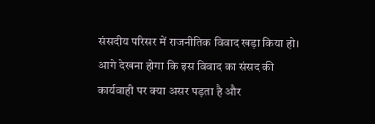संसदीय परिसर में राजनीतिक विवाद खड़ा किया हो।
आगे देखना होगा कि इस विवाद का संसद की कार्यवाही पर क्या असर पड़ता है और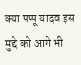क्या पप्पू यादव इस मुद्दे को आगे भी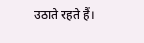उठाते रहते हैं।